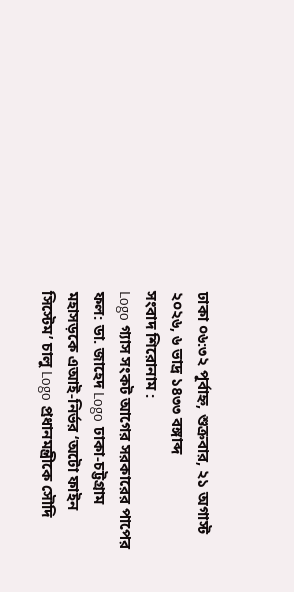ঢাকা ০৬:৩২ পূর্বাহ্ন, শুক্রবার, ২১ অগাস্ট ২০২৬, ৬ ভাদ্র ১৪৩৩ বঙ্গাব্দ
সংবাদ শিরোনাম :
Logo গ্যাস সংকট আগের সরকারের পাপের ফল: ডা. জাহেদ Logo ঢাকা-চট্টগ্রাম মহাসড়কে এআই-নির্ভর ‘অটো ফাইন সিস্টেম’ চালু Logo প্রধানমন্ত্রীকে সৌদি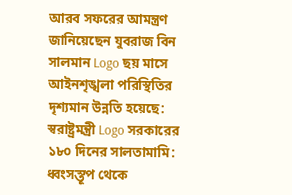আরব সফরের আমন্ত্রণ জানিয়েছেন যুবরাজ বিন সালমান Logo ছয় মাসে আইনশৃঙ্খলা পরিস্থিতির দৃশ্যমান উন্নতি হয়েছে: স্বরাষ্ট্রমন্ত্রী Logo সরকারের ১৮০ দিনের সালতামামি: ধ্বংসস্তূপ থেকে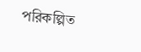পরিকল্পিত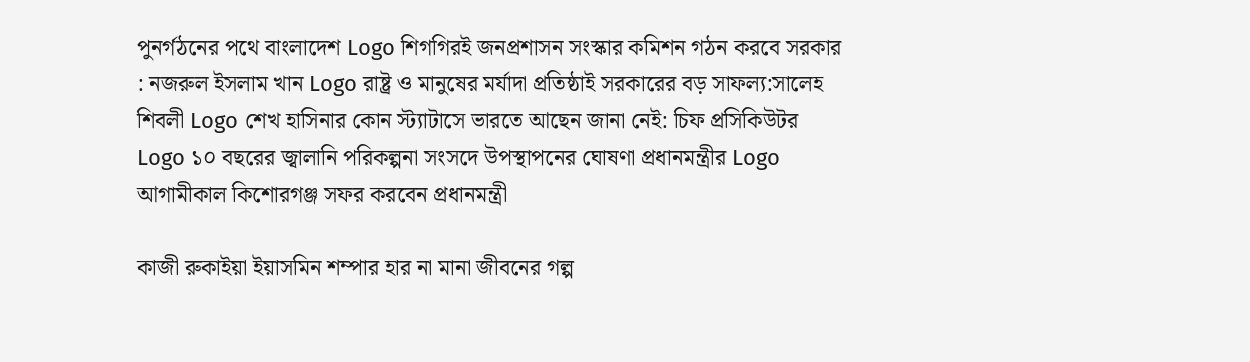পুনর্গঠনের পথে বাংলাদেশ Logo শিগগিরই জনপ্রশাসন সংস্কার কমিশন গঠন করবে সরকার : নজরুল ইসলাম খান Logo রাষ্ট্র ও মানুষের মর্যাদা প্রতিষ্ঠাই সরকারের বড় সাফল্য:সালেহ শিবলী Logo শেখ হাসিনার কোন স্ট্যাটাসে ভারতে আছেন জানা নেই: চিফ প্রসিকিউটর Logo ১০ বছরের জ্বালানি পরিকল্পনা সংসদে উপস্থাপনের ঘোষণা প্রধানমন্ত্রীর Logo আগামীকাল কিশোরগঞ্জ সফর করবেন প্রধানমন্ত্রী

কাজী রুকাইয়া ইয়াসমিন শম্পার হার না মানা জীবনের গল্প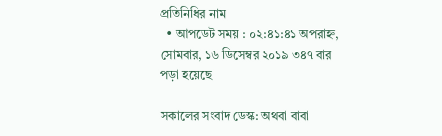প্রতিনিধির নাম
  • আপডেট সময় : ০২:৪১:৪১ অপরাহ্ন, সোমবার, ১৬ ডিসেম্বর ২০১৯ ৩৪৭ বার পড়া হয়েছে

সকালের সংবাদ ডেস্ক: অথবা বাবা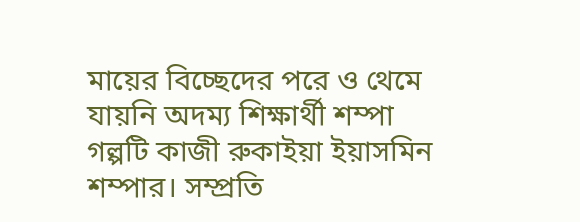মায়ের বিচ্ছেদের পরে ও থেমে যায়নি অদম্য শিক্ষার্থী শম্পা
গল্পটি কাজী রুকাইয়া ইয়াসমিন শম্পার। সম্প্রতি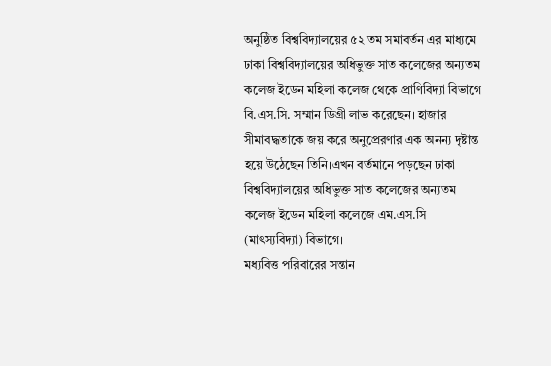অনুষ্ঠিত বিশ্ববিদ্যালয়ের ৫২ তম সমাবর্তন এর মাধ্যমে ঢাকা বিশ্ববিদ্যালয়ের অধিভুক্ত সাত কলেজের অন্যতম কলেজ ইডেন মহিলা কলেজ থেকে প্রাণিবিদ্যা বিভাগে বি.এস.সি. সম্মান ডিগ্রী লাভ করেছেন। হাজার সীমাবদ্ধতাকে জয় করে অনুপ্রেরণার এক অনন্য দৃষ্টান্ত হয়ে উঠেছেন তিনি।এখন বর্তমানে পড়ছেন ঢাকা বিশ্ববিদ্যালয়ের অধিভুক্ত সাত কলেজের অন্যতম কলেজ ইডেন মহিলা কলেজে এম.এস.সি (মাৎস্যবিদ্যা) বিভাগে।
মধ্যবিত্ত পরিবারের সন্তান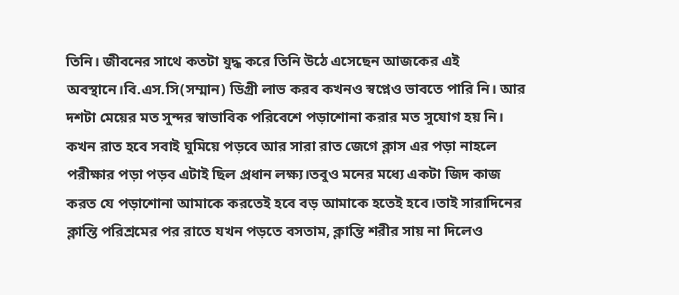তিনি। জীবনের সাথে কতটা যুদ্ধ করে তিনি উঠে এসেছেন আজকের এই অবস্থানে।বি.এস.সি(সম্মান) ডিগ্রী লাভ করব কখনও স্বপ্নেও ভাবতে পারি নি। আর দশটা মেয়ের মত সুন্দর স্বাভাবিক পরিবেশে পড়াশোনা করার মত সুযোগ হয় নি। কখন রাত হবে সবাই ঘুমিয়ে পড়বে আর সারা রাত জেগে ক্লাস এর পড়া নাহলে পরীক্ষার পড়া পড়ব এটাই ছিল প্রধান লক্ষ্য।তবুও মনের মধ্যে একটা জিদ কাজ করত যে পড়াশোনা আমাকে করতেই হবে বড় আমাকে হতেই হবে।তাই সারাদিনের ক্লান্তি পরিশ্রমের পর রাতে যখন পড়তে বসতাম, ক্লান্তি শরীর সায় না দিলেও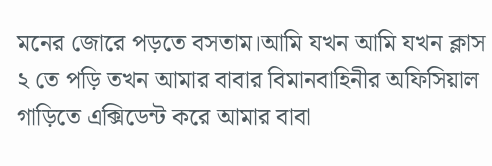মনের জোরে পড়তে বসতাম।আমি যখন আমি যখন ক্লাস ২ তে পড়ি তখন আমার বাবার বিমানবাহিনীর অফিসিয়াল গাড়িতে এক্সিডেন্ট করে আমার বাবা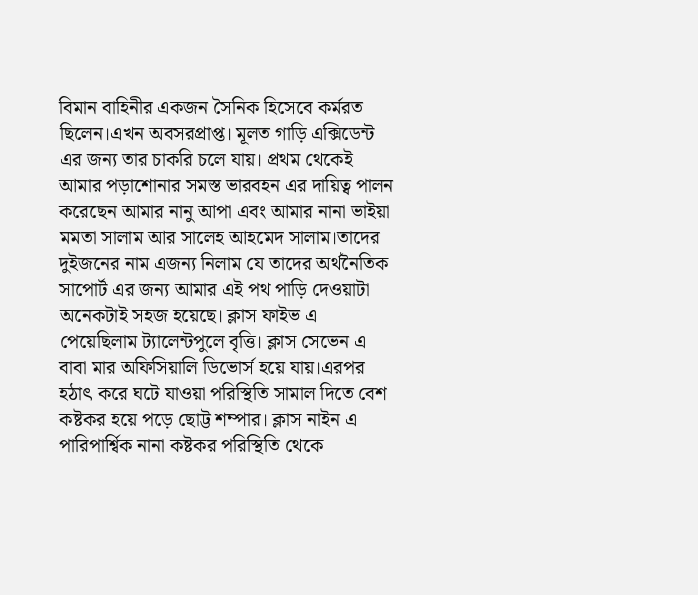বিমান বাহিনীর একজন সৈনিক হিসেবে কর্মরত ছিলেন।এখন অবসরপ্রাপ্ত। মূলত গাড়ি এক্সিডেন্ট এর জন্য তার চাকরি চলে যায়। প্রথম থেকেই আমার পড়াশোনার সমস্ত ভারবহন এর দায়িত্ব পালন করেছেন আমার নানু আপা এবং আমার নানা ভাইয়া মমতা সালাম আর সালেহ আহমেদ সালাম।তাদের দুইজনের নাম এজন্য নিলাম যে তাদের অর্থনৈতিক সাপোর্ট এর জন্য আমার এই পথ পাড়ি দেওয়াটা অনেকটাই সহজ হয়েছে। ক্লাস ফাইভ এ পেয়েছিলাম ট্যালেন্টপুলে বৃত্তি। ক্লাস সেভেন এ বাবা মার অফিসিয়ালি ডিভোর্স হয়ে যায়।এরপর হঠাৎ করে ঘটে যাওয়া পরিস্থিতি সামাল দিতে বেশ কষ্টকর হয়ে পড়ে ছোট্ট শম্পার। ক্লাস নাইন এ পারিপার্শ্বিক নানা কষ্টকর পরিস্থিতি থেকে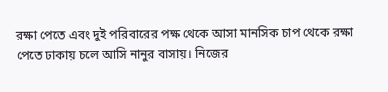রক্ষা পেতে এবং দুই পরিবারের পক্ষ থেকে আসা মানসিক চাপ থেকে রক্ষা পেতে ঢাকায় চলে আসি নানুর বাসায়। নিজের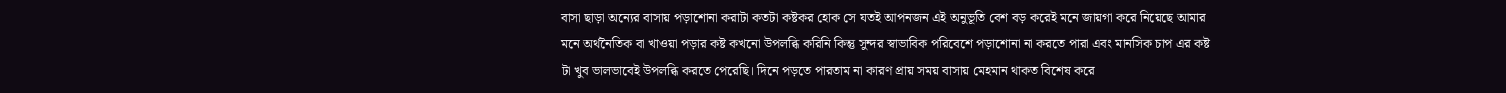বাসা ছাড়া অন্যের বাসায় পড়াশোনা করাটা কতটা কষ্টকর হোক সে যতই আপনজন এই অনুভূতি বেশ বড় করেই মনে জায়গা করে নিয়েছে আমার মনে অর্থনৈতিক বা খাওয়া পড়ার কষ্ট কখনো উপলব্ধি করিনি কিন্তু সুন্দর স্বাভাবিক পরিবেশে পড়াশোনা না করতে পারা এবং মানসিক চাপ এর কষ্ট টা খুব ভালভাবেই উপলব্ধি করতে পেরেছি। দিনে পড়তে পারতাম না কারণ প্রায় সময় বাসায় মেহমান থাকত বিশেষ করে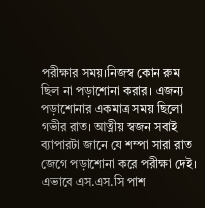পরীক্ষার সময়।নিজস্ব কোন রুম ছিল না পড়াশোনা করার। এজন্য পড়াশোনার একমাত্র সময় ছিলো গভীর রাত। আত্নীয় স্বজন সবাই ব্যাপারটা জানে যে শম্পা সারা রাত জেগে পড়াশোনা করে পরীক্ষা দেই। এভাবে এস.এস.সি পাশ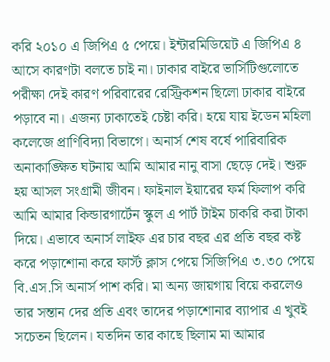করি ২০১০ এ জিপিএ ৫ পেয়ে। ইন্টারমিডিয়েট এ জিপিএ ৪ আসে কারণটা বলতে চাই না। ঢাকার বাইরে ভার্সিটিগুলোতে পরীক্ষা দেই কারণ পরিবারের রেস্ট্রিকশন ছিলো ঢাকার বাইরে পড়াবে না। এজন্য ঢাকাতেই চেষ্টা করি। হয়ে যায় ইডেন মহিলা কলেজে প্রাণিবিদ্যা বিভাগে। অনার্স শেষ বর্ষে পারিবারিক অনাকাঙ্ক্ষিত ঘটনায় আমি আমার নানু বাসা ছেড়ে দেই। শুরু হয় আসল সংগ্রামী জীবন। ফাইনাল ইয়ারের ফর্ম ফিলাপ করি আমি আমার কিন্ডারগার্টেন স্কুল এ পার্ট টাইম চাকরি করা টাকা দিয়ে। এভাবে অনার্স লাইফ এর চার বছর এর প্রতি বছর কষ্ট করে পড়াশোনা করে ফার্স্ট ক্লাস পেয়ে সিজিপিএ ৩.৩০ পেয়ে বি.এস.সি অনার্স পাশ করি। মা অন্য জায়গায় বিয়ে করলেও তার সন্তান দের প্রতি এবং তাদের পড়াশোনার ব্যাপার এ খুবই সচেতন ছিলেন। যতদিন তার কাছে ছিলাম মা আমার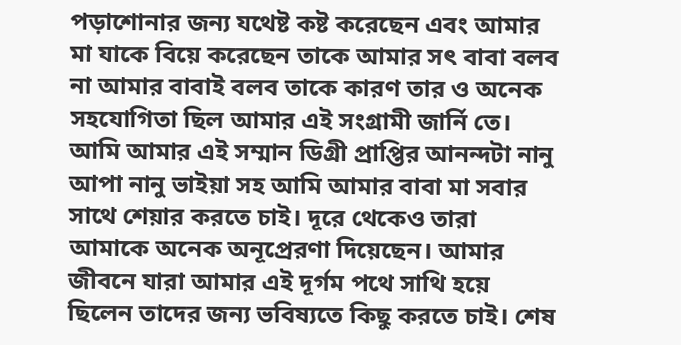পড়াশোনার জন্য যথেষ্ট কষ্ট করেছেন এবং আমার মা যাকে বিয়ে করেছেন তাকে আমার সৎ বাবা বলব না আমার বাবাই বলব তাকে কারণ তার ও অনেক সহযোগিতা ছিল আমার এই সংগ্রামী জার্নি তে। আমি আমার এই সম্মান ডিগ্রী প্রাপ্তির আনন্দটা নানু আপা নানু ভাইয়া সহ আমি আমার বাবা মা সবার সাথে শেয়ার করতে চাই। দূরে থেকেও তারা আমাকে অনেক অনূপ্রেরণা দিয়েছেন। আমার জীবনে যারা আমার এই দূর্গম পথে সাথি হয়ে ছিলেন তাদের জন্য ভবিষ্যতে কিছু করতে চাই। শেষ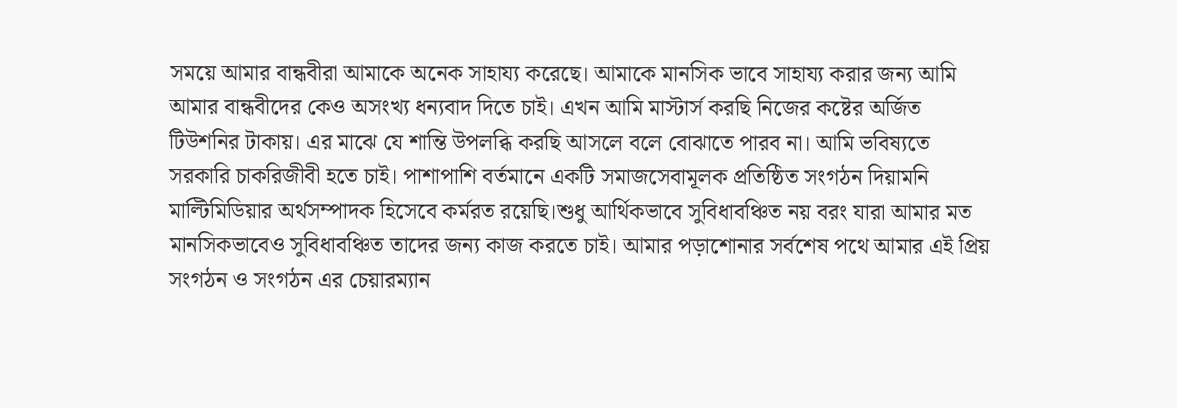সময়ে আমার বান্ধবীরা আমাকে অনেক সাহায্য করেছে। আমাকে মানসিক ভাবে সাহায্য করার জন্য আমি আমার বান্ধবীদের কেও অসংখ্য ধন্যবাদ দিতে চাই। এখন আমি মাস্টার্স করছি নিজের কষ্টের অর্জিত টিউশনির টাকায়। এর মাঝে যে শান্তি উপলব্ধি করছি আসলে বলে বোঝাতে পারব না। আমি ভবিষ্যতে সরকারি চাকরিজীবী হতে চাই। পাশাপাশি বর্তমানে একটি সমাজসেবামূলক প্রতিষ্ঠিত সংগঠন দিয়ামনি মাল্টিমিডিয়ার অর্থসম্পাদক হিসেবে কর্মরত রয়েছি।শুধু আর্থিকভাবে সুবিধাবঞ্চিত নয় বরং যারা আমার মত মানসিকভাবেও সুবিধাবঞ্চিত তাদের জন্য কাজ করতে চাই। আমার পড়াশোনার সর্বশেষ পথে আমার এই প্রিয় সংগঠন ও সংগঠন এর চেয়ারম্যান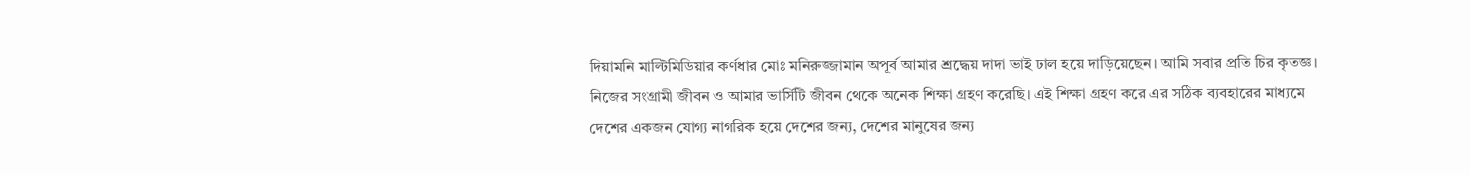দিয়ামনি মাল্টিমিডিয়ার কর্ণধার মোঃ মনিরুজ্জামান অপূর্ব আমার শ্রদ্ধেয় দাদা ভাই ঢাল হয়ে দাড়িয়েছেন। আমি সবার প্রতি চির কৃতজ্ঞ। নিজের সংগ্রামী জীবন ও আমার ভার্সিটি জীবন থেকে অনেক শিক্ষা গ্রহণ করেছি। এই শিক্ষা গ্রহণ করে এর সঠিক ব্যবহারের মাধ্যমে দেশের একজন যোগ্য নাগরিক হয়ে দেশের জন্য, দেশের মানুষের জন্য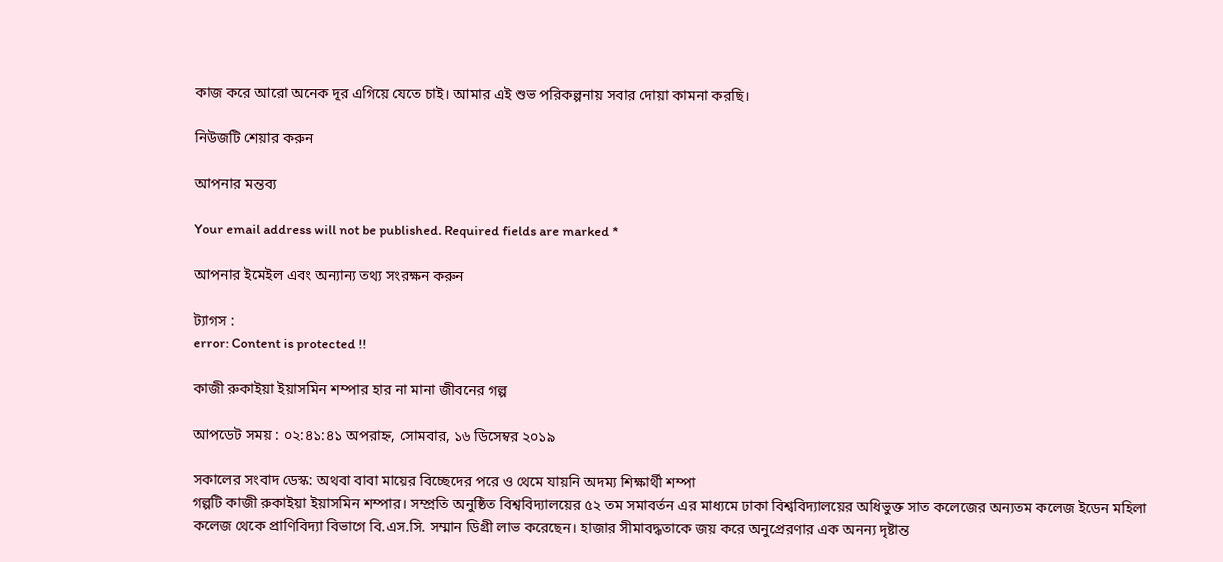কাজ করে আরো অনেক দূর এগিয়ে যেতে চাই। আমার এই শুভ পরিকল্পনায় সবার দোয়া কামনা করছি।

নিউজটি শেয়ার করুন

আপনার মন্তব্য

Your email address will not be published. Required fields are marked *

আপনার ইমেইল এবং অন্যান্য তথ্য সংরক্ষন করুন

ট্যাগস :
error: Content is protected !!

কাজী রুকাইয়া ইয়াসমিন শম্পার হার না মানা জীবনের গল্প

আপডেট সময় : ০২:৪১:৪১ অপরাহ্ন, সোমবার, ১৬ ডিসেম্বর ২০১৯

সকালের সংবাদ ডেস্ক: অথবা বাবা মায়ের বিচ্ছেদের পরে ও থেমে যায়নি অদম্য শিক্ষার্থী শম্পা
গল্পটি কাজী রুকাইয়া ইয়াসমিন শম্পার। সম্প্রতি অনুষ্ঠিত বিশ্ববিদ্যালয়ের ৫২ তম সমাবর্তন এর মাধ্যমে ঢাকা বিশ্ববিদ্যালয়ের অধিভুক্ত সাত কলেজের অন্যতম কলেজ ইডেন মহিলা কলেজ থেকে প্রাণিবিদ্যা বিভাগে বি.এস.সি. সম্মান ডিগ্রী লাভ করেছেন। হাজার সীমাবদ্ধতাকে জয় করে অনুপ্রেরণার এক অনন্য দৃষ্টান্ত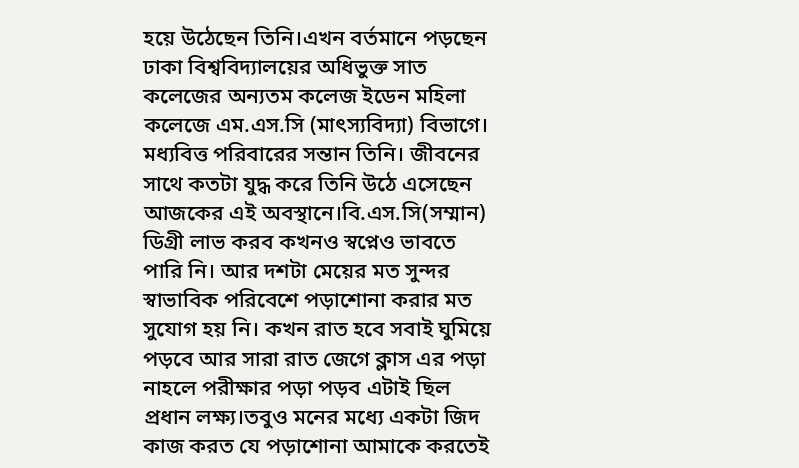হয়ে উঠেছেন তিনি।এখন বর্তমানে পড়ছেন ঢাকা বিশ্ববিদ্যালয়ের অধিভুক্ত সাত কলেজের অন্যতম কলেজ ইডেন মহিলা কলেজে এম.এস.সি (মাৎস্যবিদ্যা) বিভাগে।
মধ্যবিত্ত পরিবারের সন্তান তিনি। জীবনের সাথে কতটা যুদ্ধ করে তিনি উঠে এসেছেন আজকের এই অবস্থানে।বি.এস.সি(সম্মান) ডিগ্রী লাভ করব কখনও স্বপ্নেও ভাবতে পারি নি। আর দশটা মেয়ের মত সুন্দর স্বাভাবিক পরিবেশে পড়াশোনা করার মত সুযোগ হয় নি। কখন রাত হবে সবাই ঘুমিয়ে পড়বে আর সারা রাত জেগে ক্লাস এর পড়া নাহলে পরীক্ষার পড়া পড়ব এটাই ছিল প্রধান লক্ষ্য।তবুও মনের মধ্যে একটা জিদ কাজ করত যে পড়াশোনা আমাকে করতেই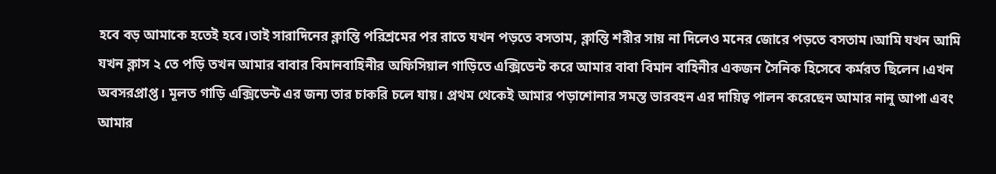হবে বড় আমাকে হতেই হবে।তাই সারাদিনের ক্লান্তি পরিশ্রমের পর রাতে যখন পড়তে বসতাম, ক্লান্তি শরীর সায় না দিলেও মনের জোরে পড়তে বসতাম।আমি যখন আমি যখন ক্লাস ২ তে পড়ি তখন আমার বাবার বিমানবাহিনীর অফিসিয়াল গাড়িতে এক্সিডেন্ট করে আমার বাবা বিমান বাহিনীর একজন সৈনিক হিসেবে কর্মরত ছিলেন।এখন অবসরপ্রাপ্ত। মূলত গাড়ি এক্সিডেন্ট এর জন্য তার চাকরি চলে যায়। প্রথম থেকেই আমার পড়াশোনার সমস্ত ভারবহন এর দায়িত্ব পালন করেছেন আমার নানু আপা এবং আমার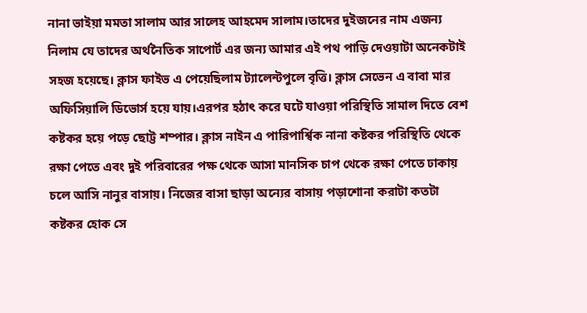নানা ভাইয়া মমতা সালাম আর সালেহ আহমেদ সালাম।তাদের দুইজনের নাম এজন্য নিলাম যে তাদের অর্থনৈতিক সাপোর্ট এর জন্য আমার এই পথ পাড়ি দেওয়াটা অনেকটাই সহজ হয়েছে। ক্লাস ফাইভ এ পেয়েছিলাম ট্যালেন্টপুলে বৃত্তি। ক্লাস সেভেন এ বাবা মার অফিসিয়ালি ডিভোর্স হয়ে যায়।এরপর হঠাৎ করে ঘটে যাওয়া পরিস্থিতি সামাল দিতে বেশ কষ্টকর হয়ে পড়ে ছোট্ট শম্পার। ক্লাস নাইন এ পারিপার্শ্বিক নানা কষ্টকর পরিস্থিতি থেকে রক্ষা পেতে এবং দুই পরিবারের পক্ষ থেকে আসা মানসিক চাপ থেকে রক্ষা পেতে ঢাকায় চলে আসি নানুর বাসায়। নিজের বাসা ছাড়া অন্যের বাসায় পড়াশোনা করাটা কতটা কষ্টকর হোক সে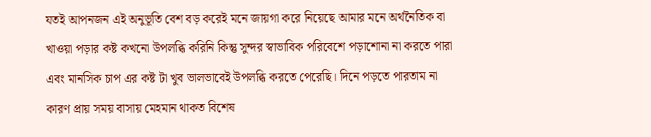যতই আপনজন এই অনুভূতি বেশ বড় করেই মনে জায়গা করে নিয়েছে আমার মনে অর্থনৈতিক বা খাওয়া পড়ার কষ্ট কখনো উপলব্ধি করিনি কিন্তু সুন্দর স্বাভাবিক পরিবেশে পড়াশোনা না করতে পারা এবং মানসিক চাপ এর কষ্ট টা খুব ভালভাবেই উপলব্ধি করতে পেরেছি। দিনে পড়তে পারতাম না কারণ প্রায় সময় বাসায় মেহমান থাকত বিশেষ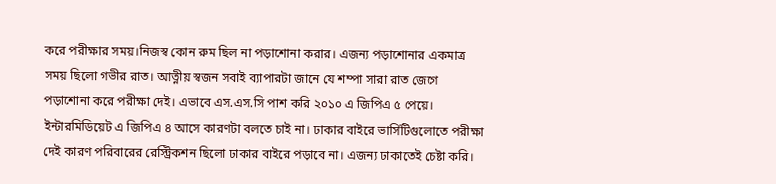করে পরীক্ষার সময়।নিজস্ব কোন রুম ছিল না পড়াশোনা করার। এজন্য পড়াশোনার একমাত্র সময় ছিলো গভীর রাত। আত্নীয় স্বজন সবাই ব্যাপারটা জানে যে শম্পা সারা রাত জেগে পড়াশোনা করে পরীক্ষা দেই। এভাবে এস.এস.সি পাশ করি ২০১০ এ জিপিএ ৫ পেয়ে। ইন্টারমিডিয়েট এ জিপিএ ৪ আসে কারণটা বলতে চাই না। ঢাকার বাইরে ভার্সিটিগুলোতে পরীক্ষা দেই কারণ পরিবারের রেস্ট্রিকশন ছিলো ঢাকার বাইরে পড়াবে না। এজন্য ঢাকাতেই চেষ্টা করি।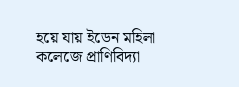হয়ে যায় ইডেন মহিলা কলেজে প্রাণিবিদ্যা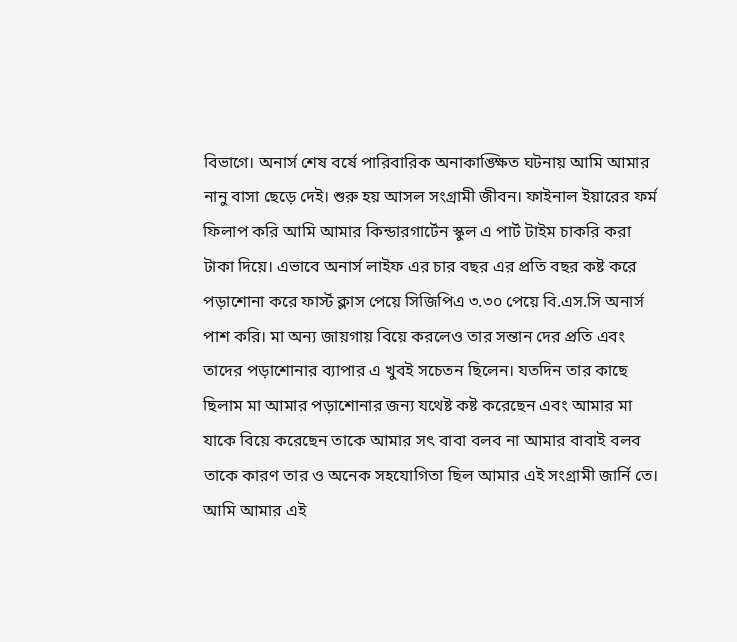বিভাগে। অনার্স শেষ বর্ষে পারিবারিক অনাকাঙ্ক্ষিত ঘটনায় আমি আমার নানু বাসা ছেড়ে দেই। শুরু হয় আসল সংগ্রামী জীবন। ফাইনাল ইয়ারের ফর্ম ফিলাপ করি আমি আমার কিন্ডারগার্টেন স্কুল এ পার্ট টাইম চাকরি করা টাকা দিয়ে। এভাবে অনার্স লাইফ এর চার বছর এর প্রতি বছর কষ্ট করে পড়াশোনা করে ফার্স্ট ক্লাস পেয়ে সিজিপিএ ৩.৩০ পেয়ে বি.এস.সি অনার্স পাশ করি। মা অন্য জায়গায় বিয়ে করলেও তার সন্তান দের প্রতি এবং তাদের পড়াশোনার ব্যাপার এ খুবই সচেতন ছিলেন। যতদিন তার কাছে ছিলাম মা আমার পড়াশোনার জন্য যথেষ্ট কষ্ট করেছেন এবং আমার মা যাকে বিয়ে করেছেন তাকে আমার সৎ বাবা বলব না আমার বাবাই বলব তাকে কারণ তার ও অনেক সহযোগিতা ছিল আমার এই সংগ্রামী জার্নি তে। আমি আমার এই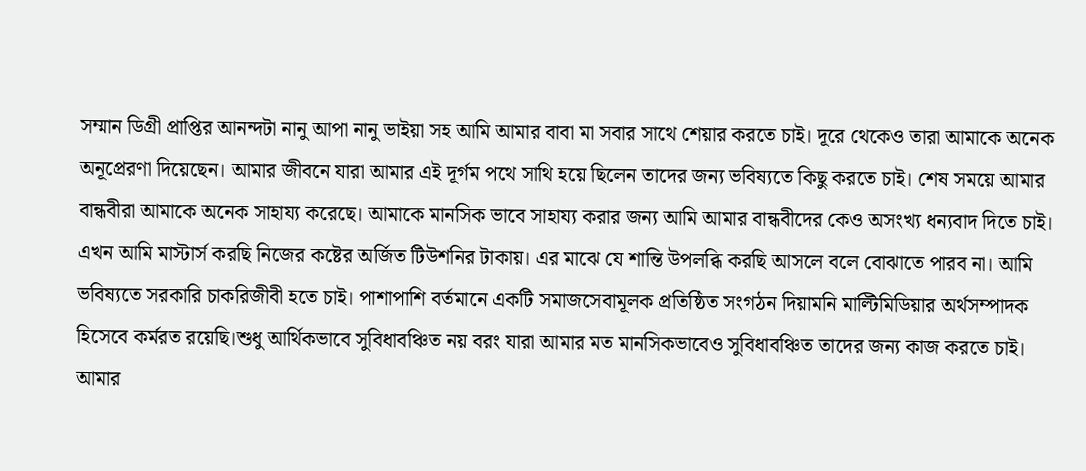সম্মান ডিগ্রী প্রাপ্তির আনন্দটা নানু আপা নানু ভাইয়া সহ আমি আমার বাবা মা সবার সাথে শেয়ার করতে চাই। দূরে থেকেও তারা আমাকে অনেক অনূপ্রেরণা দিয়েছেন। আমার জীবনে যারা আমার এই দূর্গম পথে সাথি হয়ে ছিলেন তাদের জন্য ভবিষ্যতে কিছু করতে চাই। শেষ সময়ে আমার বান্ধবীরা আমাকে অনেক সাহায্য করেছে। আমাকে মানসিক ভাবে সাহায্য করার জন্য আমি আমার বান্ধবীদের কেও অসংখ্য ধন্যবাদ দিতে চাই। এখন আমি মাস্টার্স করছি নিজের কষ্টের অর্জিত টিউশনির টাকায়। এর মাঝে যে শান্তি উপলব্ধি করছি আসলে বলে বোঝাতে পারব না। আমি ভবিষ্যতে সরকারি চাকরিজীবী হতে চাই। পাশাপাশি বর্তমানে একটি সমাজসেবামূলক প্রতিষ্ঠিত সংগঠন দিয়ামনি মাল্টিমিডিয়ার অর্থসম্পাদক হিসেবে কর্মরত রয়েছি।শুধু আর্থিকভাবে সুবিধাবঞ্চিত নয় বরং যারা আমার মত মানসিকভাবেও সুবিধাবঞ্চিত তাদের জন্য কাজ করতে চাই। আমার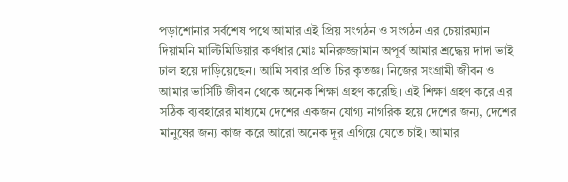পড়াশোনার সর্বশেষ পথে আমার এই প্রিয় সংগঠন ও সংগঠন এর চেয়ারম্যান দিয়ামনি মাল্টিমিডিয়ার কর্ণধার মোঃ মনিরুজ্জামান অপূর্ব আমার শ্রদ্ধেয় দাদা ভাই ঢাল হয়ে দাড়িয়েছেন। আমি সবার প্রতি চির কৃতজ্ঞ। নিজের সংগ্রামী জীবন ও আমার ভার্সিটি জীবন থেকে অনেক শিক্ষা গ্রহণ করেছি। এই শিক্ষা গ্রহণ করে এর সঠিক ব্যবহারের মাধ্যমে দেশের একজন যোগ্য নাগরিক হয়ে দেশের জন্য, দেশের মানুষের জন্য কাজ করে আরো অনেক দূর এগিয়ে যেতে চাই। আমার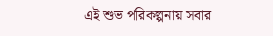এই শুভ পরিকল্পনায় সবার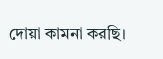দোয়া কামনা করছি।